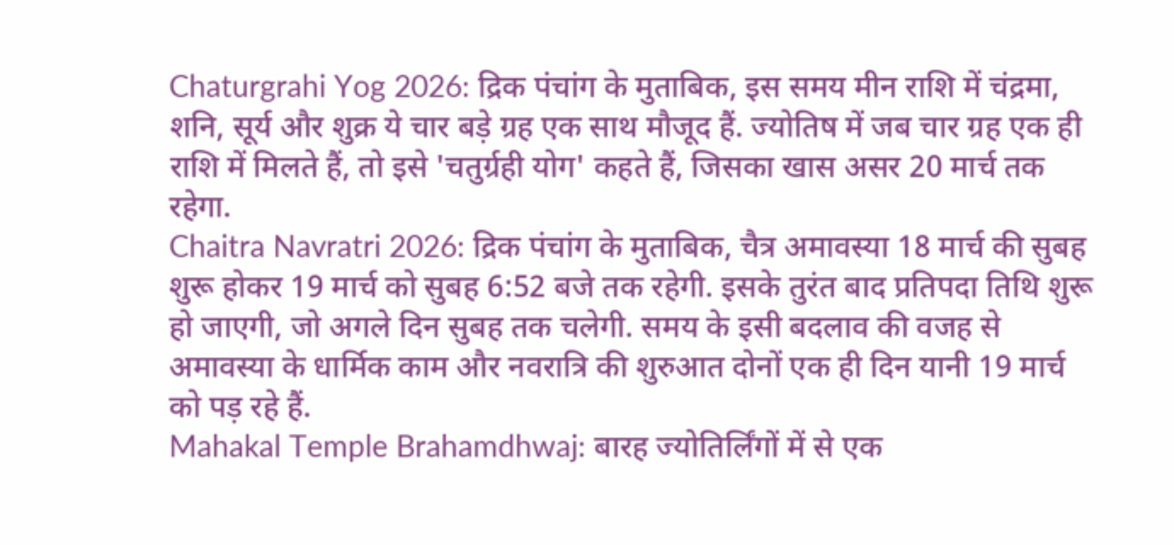Chaturgrahi Yog 2026: द्रिक पंचांग के मुताबिक, इस समय मीन राशि में चंद्रमा, शनि, सूर्य और शुक्र ये चार बड़े ग्रह एक साथ मौजूद हैं. ज्योतिष में जब चार ग्रह एक ही राशि में मिलते हैं, तो इसे 'चतुर्ग्रही योग' कहते हैं, जिसका खास असर 20 मार्च तक रहेगा.
Chaitra Navratri 2026: द्रिक पंचांग के मुताबिक, चैत्र अमावस्या 18 मार्च की सुबह शुरू होकर 19 मार्च को सुबह 6:52 बजे तक रहेगी. इसके तुरंत बाद प्रतिपदा तिथि शुरू हो जाएगी, जो अगले दिन सुबह तक चलेगी. समय के इसी बदलाव की वजह से अमावस्या के धार्मिक काम और नवरात्रि की शुरुआत दोनों एक ही दिन यानी 19 मार्च को पड़ रहे हैं.
Mahakal Temple Brahamdhwaj: बारह ज्योतिर्लिंगों में से एक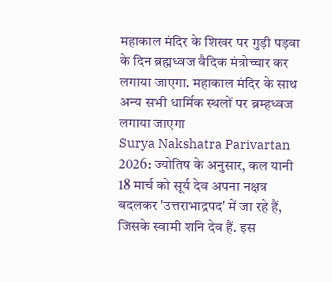महाकाल मंदिर के शिखर पर गुड़ी पड़वा के दिन ब्रह्मध्वज वैदिक मंत्रोच्चार कर लगाया जाएगा. महाकाल मंदिर के साथ अन्य सभी धार्मिक स्थलों पर ब्रम्हध्वज लगाया जाएगा
Surya Nakshatra Parivartan 2026: ज्योतिष के अनुसार, कल यानी 18 मार्च को सूर्य देव अपना नक्षत्र बदलकर 'उत्तराभाद्रपद' में जा रहे हैं, जिसके स्वामी शनि देव हैं. इस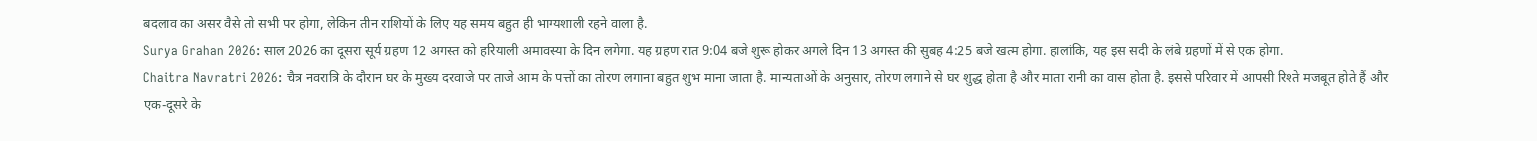बदलाव का असर वैसे तो सभी पर होगा, लेकिन तीन राशियों के लिए यह समय बहुत ही भाग्यशाली रहने वाला है.
Surya Grahan 2026: साल 2026 का दूसरा सूर्य ग्रहण 12 अगस्त को हरियाली अमावस्या के दिन लगेगा. यह ग्रहण रात 9:04 बजे शुरू होकर अगले दिन 13 अगस्त की सुबह 4:25 बजे खत्म होगा. हालांकि, यह इस सदी के लंबे ग्रहणों में से एक होगा.
Chaitra Navratri 2026: चैत्र नवरात्रि के दौरान घर के मुख्य दरवाजे पर ताजे आम के पत्तों का तोरण लगाना बहुत शुभ माना जाता है. मान्यताओं के अनुसार, तोरण लगाने से घर शुद्ध होता है और माता रानी का वास होता है. इससे परिवार में आपसी रिश्ते मजबूत होते हैं और एक-दूसरे के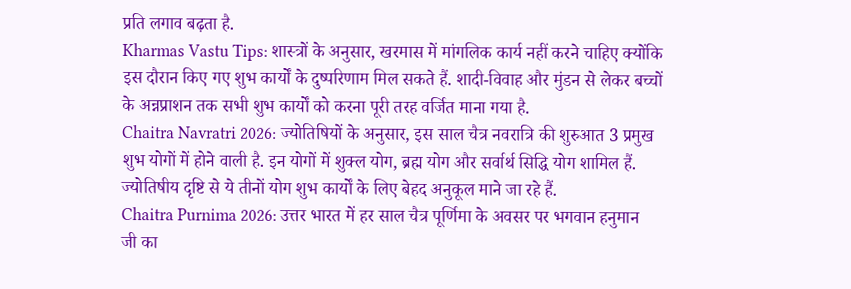प्रति लगाव बढ़ता है.
Kharmas Vastu Tips: शास्त्रों के अनुसार, खरमास में मांगलिक कार्य नहीं करने चाहिए क्योंकि इस दौरान किए गए शुभ कार्यों के दुष्परिणाम मिल सकते हैं. शादी-विवाह और मुंडन से लेकर बच्चों के अन्नप्राशन तक सभी शुभ कार्यों को करना पूरी तरह वर्जित माना गया है.
Chaitra Navratri 2026: ज्योतिषियों के अनुसार, इस साल चैत्र नवरात्रि की शुरुआत 3 प्रमुख शुभ योगों में होने वाली है. इन योगों में शुक्ल योग, ब्रह्म योग और सर्वार्थ सिद्धि योग शामिल हैं. ज्योतिषीय दृष्टि से ये तीनों योग शुभ कार्यों के लिए बेहद अनुकूल माने जा रहे हैं.
Chaitra Purnima 2026: उत्तर भारत में हर साल चैत्र पूर्णिमा के अवसर पर भगवान हनुमान जी का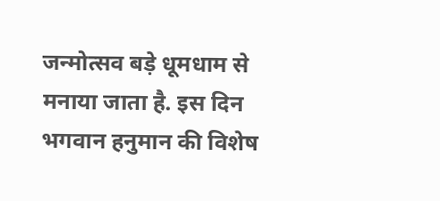जन्मोत्सव बड़े धूमधाम से मनाया जाता है. इस दिन भगवान हनुमान की विशेष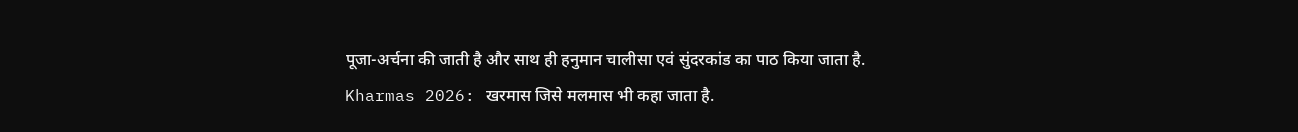पूजा-अर्चना की जाती है और साथ ही हनुमान चालीसा एवं सुंदरकांड का पाठ किया जाता है.
Kharmas 2026: खरमास जिसे मलमास भी कहा जाता है.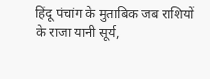हिंदू पंचांग के मुताबिक जब राशियों के राजा यानी सूर्य,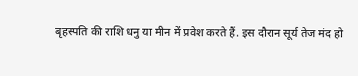बृहस्पति की राशि धनु या मीन में प्रवेश करते हैं. इस दौरान सूर्य तेज मंद हो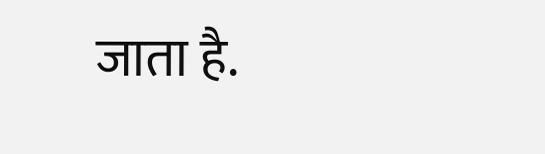जाता है.